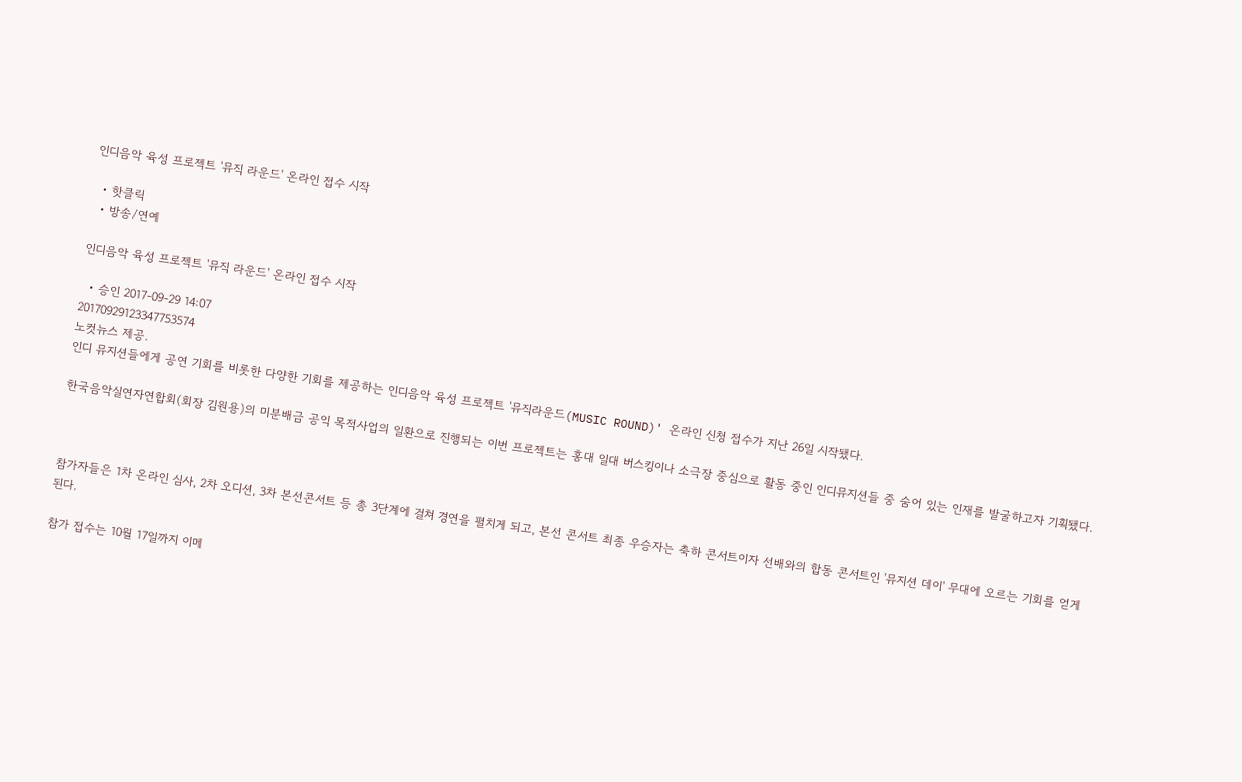인디음악 육성 프로젝트 '뮤직 라운드' 온라인 접수 시작

  • 핫클릭
  • 방송/연예

인디음악 육성 프로젝트 '뮤직 라운드' 온라인 접수 시작

  • 승인 2017-09-29 14:07
20170929123347753574
노컷뉴스 제공.
인디 뮤지션들에게 공연 기회를 비롯한 다양한 기회를 제공하는 인디음악 육성 프로젝트 '뮤직라운드(MUSIC ROUND)' 온라인 신청 접수가 지난 26일 시작됐다.

한국음악실연자연합회(회장 김원용)의 미분배금 공익 목적사업의 일환으로 진행되는 이번 프로젝트는 홍대 일대 버스킹이나 소극장 중심으로 활동 중인 인디뮤지션들 중 숨어 있는 인재를 발굴하고자 기획됐다.



참가자들은 1차 온라인 심사, 2차 오디션, 3차 본선콘서트 등 총 3단계에 걸쳐 경연을 펼치게 되고, 본선 콘서트 최종 우승자는 축하 콘서트이자 선배와의 합동 콘서트인 '뮤지션 데이' 무대에 오르는 기회를 얻게 된다.

참가 접수는 10월 17일까지 이메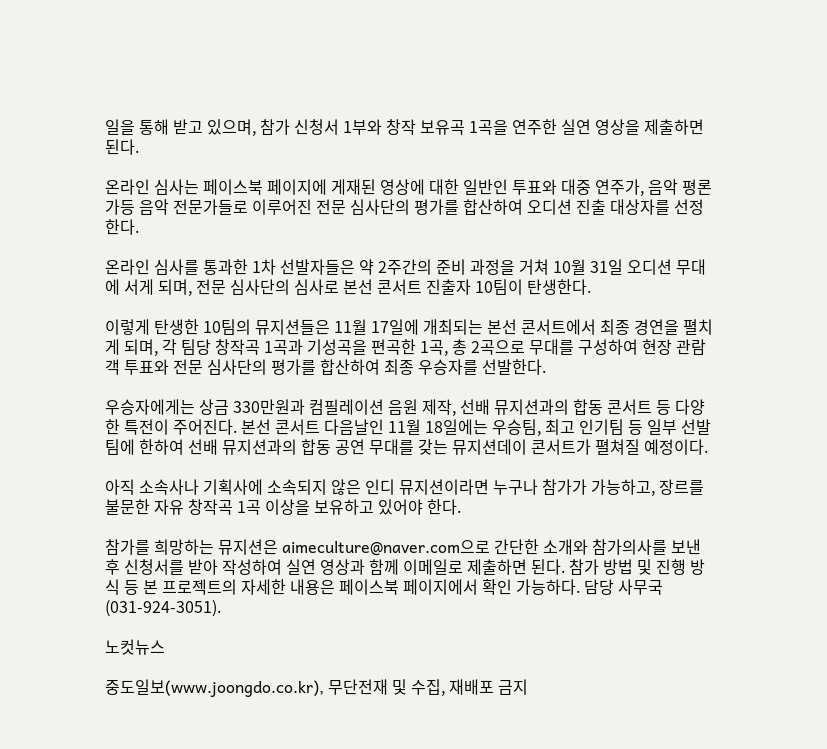일을 통해 받고 있으며, 참가 신청서 1부와 창작 보유곡 1곡을 연주한 실연 영상을 제출하면 된다.

온라인 심사는 페이스북 페이지에 게재된 영상에 대한 일반인 투표와 대중 연주가, 음악 평론가등 음악 전문가들로 이루어진 전문 심사단의 평가를 합산하여 오디션 진출 대상자를 선정한다.

온라인 심사를 통과한 1차 선발자들은 약 2주간의 준비 과정을 거쳐 10월 31일 오디션 무대에 서게 되며, 전문 심사단의 심사로 본선 콘서트 진출자 10팀이 탄생한다.

이렇게 탄생한 10팀의 뮤지션들은 11월 17일에 개최되는 본선 콘서트에서 최종 경연을 펼치게 되며, 각 팀당 창작곡 1곡과 기성곡을 편곡한 1곡, 총 2곡으로 무대를 구성하여 현장 관람객 투표와 전문 심사단의 평가를 합산하여 최종 우승자를 선발한다.

우승자에게는 상금 330만원과 컴필레이션 음원 제작, 선배 뮤지션과의 합동 콘서트 등 다양한 특전이 주어진다. 본선 콘서트 다음날인 11월 18일에는 우승팀, 최고 인기팀 등 일부 선발팀에 한하여 선배 뮤지션과의 합동 공연 무대를 갖는 뮤지션데이 콘서트가 펼쳐질 예정이다.

아직 소속사나 기획사에 소속되지 않은 인디 뮤지션이라면 누구나 참가가 가능하고, 장르를 불문한 자유 창작곡 1곡 이상을 보유하고 있어야 한다.

참가를 희망하는 뮤지션은 aimeculture@naver.com으로 간단한 소개와 참가의사를 보낸 후 신청서를 받아 작성하여 실연 영상과 함께 이메일로 제출하면 된다. 참가 방법 및 진행 방식 등 본 프로젝트의 자세한 내용은 페이스북 페이지에서 확인 가능하다. 담당 사무국 (031-924-3051).

노컷뉴스

중도일보(www.joongdo.co.kr), 무단전재 및 수집, 재배포 금지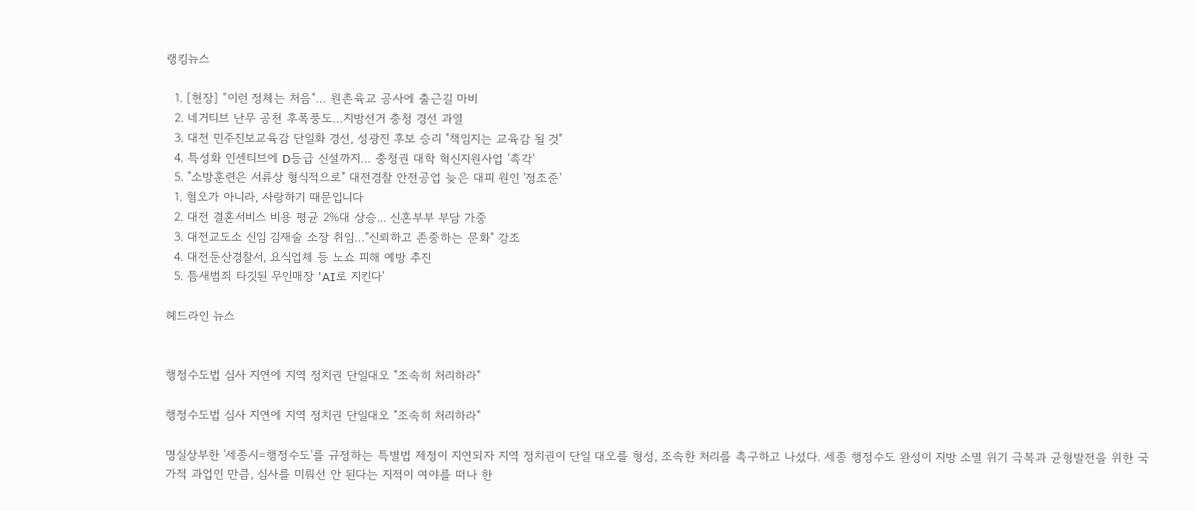랭킹뉴스

  1. [현장] “이런 정체는 처음"… 원촌육교 공사에 출근길 마비
  2. 네거티브 난무 공천 후폭풍도…지방선거 충청 경선 과열
  3. 대전 민주진보교육감 단일화 경선, 성광진 후보 승리 "책임지는 교육감 될 것"
  4. 특성화 인센티브에 D등급 신설까지… 충청권 대학 혁신지원사업 '촉각'
  5. "소방훈련은 서류상 형식적으로" 대전경찰 안전공업 늦은 대피 원인 '정조준'
  1. 혐오가 아니라, 사랑하기 때문입니다
  2. 대전 결혼서비스 비용 평균 2%대 상승... 신혼부부 부담 가중
  3. 대전교도소 신임 김재술 소장 취임…"신뢰하고 존중하는 문화" 강조
  4. 대전둔산경찰서, 요식업체 등 노쇼 피해 예방 추진
  5. 틈새범죄 타깃된 무인매장 'AI로 지킨다'

헤드라인 뉴스


행정수도법 심사 지연에 지역 정치권 단일대오 "조속히 처리하라"

행정수도법 심사 지연에 지역 정치권 단일대오 "조속히 처리하라"

명실상부한 '세종시=행정수도'를 규정하는 특별법 제정이 지연되자 지역 정치권이 단일 대오를 형성, 조속한 처리를 촉구하고 나섰다. 세종 행정수도 완성이 지방 소멸 위기 극복과 균형발전을 위한 국가적 과업인 만큼, 심사를 미뤄선 안 된다는 지적이 여야를 떠나 한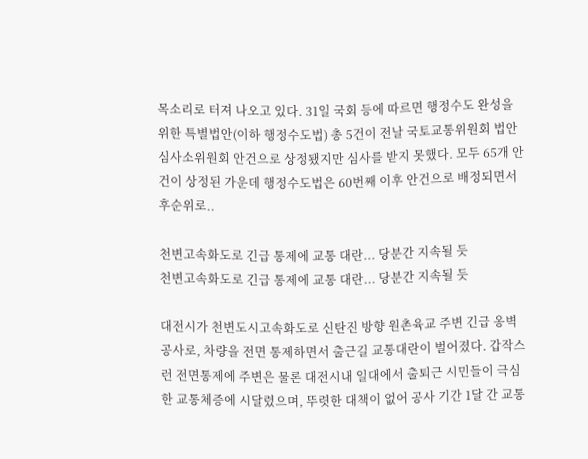목소리로 터져 나오고 있다. 31일 국회 등에 따르면 행정수도 완성을 위한 특별법안(이하 행정수도법) 총 5건이 전날 국토교통위원회 법안심사소위원회 안건으로 상정됐지만 심사를 받지 못했다. 모두 65개 안건이 상정된 가운데 행정수도법은 60번째 이후 안건으로 배정되면서 후순위로..

천변고속화도로 긴급 통제에 교통 대란... 당분간 지속될 듯
천변고속화도로 긴급 통제에 교통 대란... 당분간 지속될 듯

대전시가 천변도시고속화도로 신탄진 방향 원촌육교 주변 긴급 옹벽 공사로, 차량을 전면 통제하면서 출근길 교통대란이 벌어졌다. 갑작스런 전면통제에 주변은 물론 대전시내 일대에서 출퇴근 시민들이 극심한 교통체증에 시달렸으며, 뚜렷한 대책이 없어 공사 기간 1달 간 교통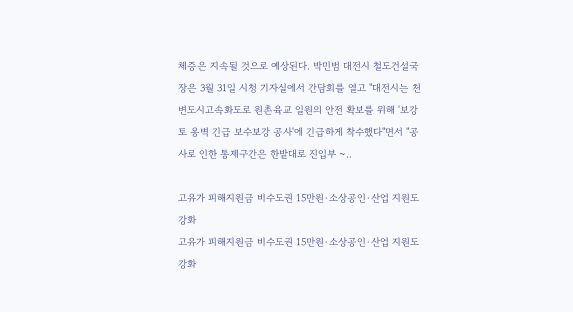체증은 지속될 것으로 예상된다. 박민범 대전시 철도건설국장은 3월 31일 시청 기자실에서 간담회를 열고 "대전시는 천변도시고속화도로 원촌육교 일원의 안전 확보를 위해 '보강토 옹벽 긴급 보수보강 공사'에 긴급하게 착수했다"면서 "공사로 인한 통제구간은 한밭대로 진입부 ~..

고유가 피해지원금 비수도권 15만원·소상공인·산업 지원도 강화
고유가 피해지원금 비수도권 15만원·소상공인·산업 지원도 강화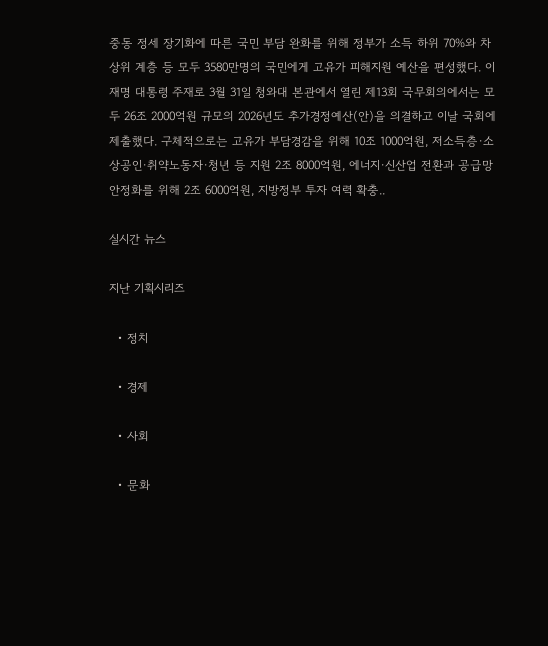중동 정세 장기화에 따른 국민 부담 완화를 위해 정부가 소득 하위 70%와 차상위 계층 등 모두 3580만명의 국민에게 고유가 피해지원 예산을 편성했다. 이재명 대통령 주재로 3월 31일 청와대 본관에서 열린 제13회 국무회의에서는 모두 26조 2000억원 규모의 2026년도 추가경정예산(안)을 의결하고 이날 국회에 제출했다. 구체적으로는 고유가 부담경감을 위해 10조 1000억원, 저소득층·소상공인·취약노동자·청년 등 지원 2조 8000억원, 에너지·신산업 전환과 공급망 안정화를 위해 2조 6000억원, 지방정부 투자 여력 확충..

실시간 뉴스

지난 기획시리즈

  • 정치

  • 경제

  • 사회

  • 문화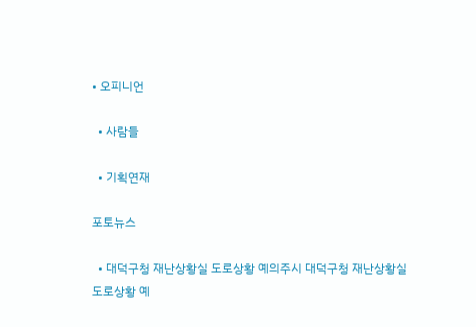• 오피니언

  • 사람들

  • 기획연재

포토뉴스

  • 대덕구청 재난상황실 도로상황 예의주시 대덕구청 재난상황실 도로상황 예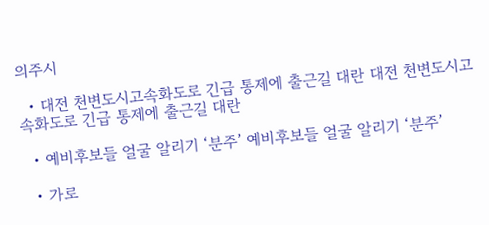의주시

  • 대전 천변도시고속화도로 긴급 통제에 출근길 대란 대전 천변도시고속화도로 긴급 통제에 출근길 대란

  • 예비후보들 얼굴 알리기 ‘분주’ 예비후보들 얼굴 알리기 ‘분주’

  • 가로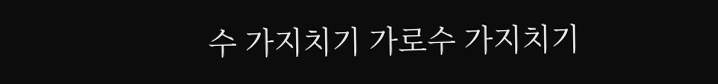수 가지치기 가로수 가지치기